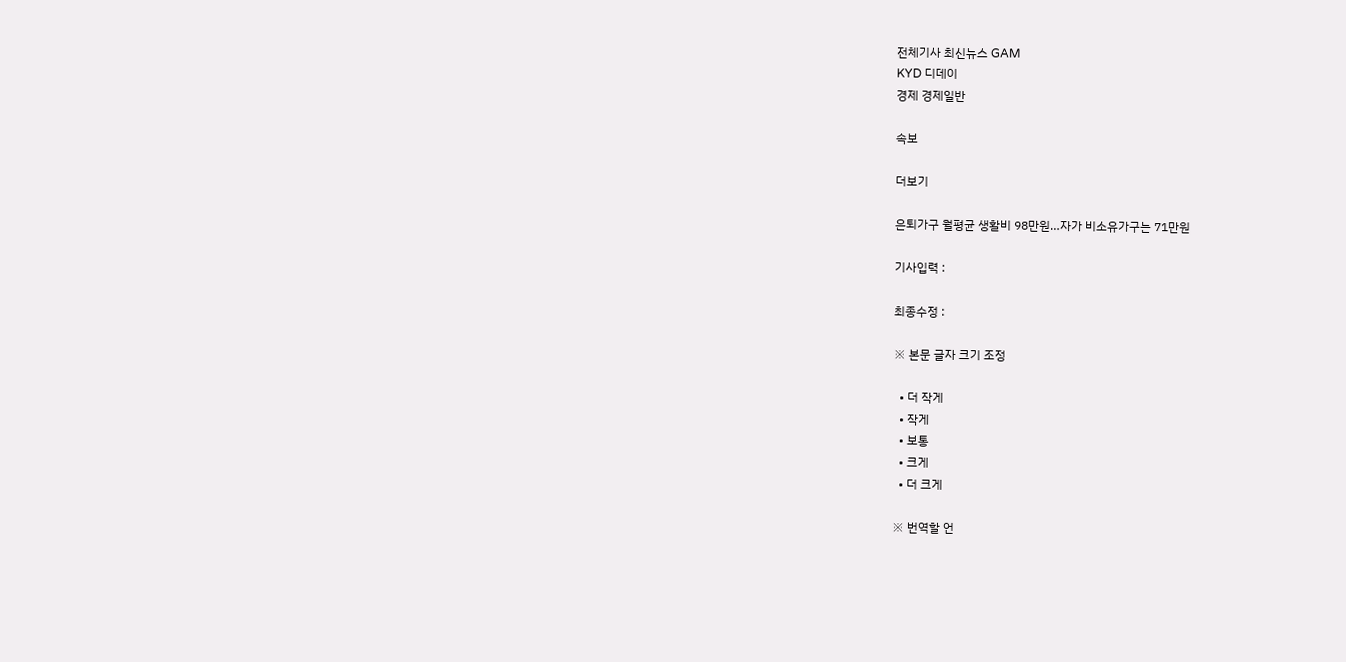전체기사 최신뉴스 GAM
KYD 디데이
경제 경제일반

속보

더보기

은퇴가구 월평균 생활비 98만원…자가 비소유가구는 71만원

기사입력 :

최종수정 :

※ 본문 글자 크기 조정

  • 더 작게
  • 작게
  • 보통
  • 크게
  • 더 크게

※ 번역할 언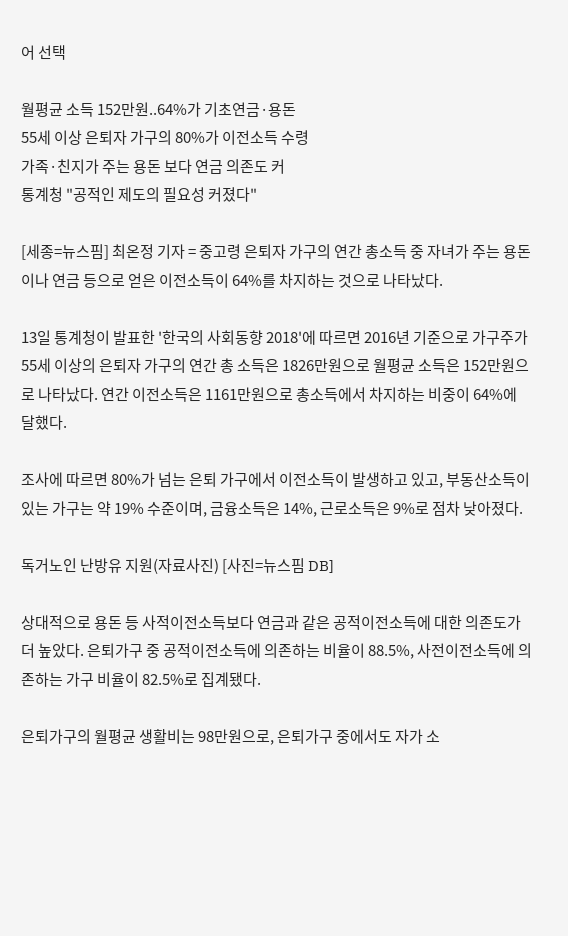어 선택

월평균 소득 152만원..64%가 기초연금·용돈
55세 이상 은퇴자 가구의 80%가 이전소득 수령
가족·친지가 주는 용돈 보다 연금 의존도 커
통계청 "공적인 제도의 필요성 커졌다"

[세종=뉴스핌] 최온정 기자 = 중고령 은퇴자 가구의 연간 총소득 중 자녀가 주는 용돈이나 연금 등으로 얻은 이전소득이 64%를 차지하는 것으로 나타났다.

13일 통계청이 발표한 '한국의 사회동향 2018'에 따르면 2016년 기준으로 가구주가 55세 이상의 은퇴자 가구의 연간 총 소득은 1826만원으로 월평균 소득은 152만원으로 나타났다. 연간 이전소득은 1161만원으로 총소득에서 차지하는 비중이 64%에 달했다.

조사에 따르면 80%가 넘는 은퇴 가구에서 이전소득이 발생하고 있고, 부동산소득이 있는 가구는 약 19% 수준이며, 금융소득은 14%, 근로소득은 9%로 점차 낮아졌다.

독거노인 난방유 지원(자료사진) [사진=뉴스핌 DB]

상대적으로 용돈 등 사적이전소득보다 연금과 같은 공적이전소득에 대한 의존도가 더 높았다. 은퇴가구 중 공적이전소득에 의존하는 비율이 88.5%, 사전이전소득에 의존하는 가구 비율이 82.5%로 집계됐다.

은퇴가구의 월평균 생활비는 98만원으로, 은퇴가구 중에서도 자가 소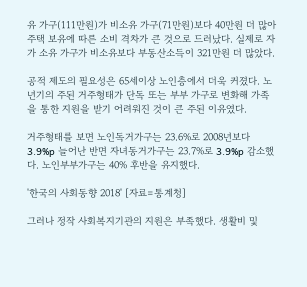유 가구(111만원)가 비소유 가구(71만원)보다 40만원 더 많아 주택 보유에 따른 소비 격차가 큰 것으로 드러났다. 실제로 자가 소유 가구가 비소유보다 부동산소득이 321만원 더 많았다.

공적 제도의 필요성은 65세이상 노인층에서 더욱 커졌다. 노년기의 주된 거주형태가 단독 또는 부부 가구로 변화해 가족을 통한 지원을 받기 어려워진 것이 큰 주된 이유였다.

거주형태를 보면 노인독거가구는 23.6%로 2008년보다 3.9%p 늘어난 반면 자녀동거가구는 23.7%로 3.9%p 감소했다. 노인부부가구는 40% 후반을 유지했다.

'한국의 사회동향 2018' [자료=통계청]

그러나 정작 사회복지기관의 지원은 부족했다. 생활비 및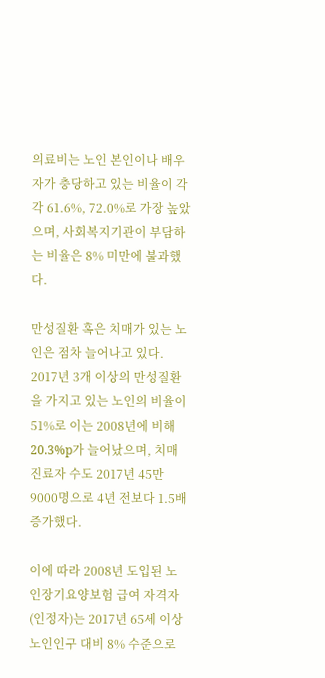의료비는 노인 본인이나 배우자가 충당하고 있는 비율이 각각 61.6%, 72.0%로 가장 높았으며, 사회복지기관이 부담하는 비율은 8% 미만에 불과했다.

만성질환 혹은 치매가 있는 노인은 점차 늘어나고 있다. 2017년 3개 이상의 만성질환을 가지고 있는 노인의 비율이 51%로 이는 2008년에 비해 20.3%p가 늘어났으며, 치매 진료자 수도 2017년 45만9000명으로 4년 전보다 1.5배 증가했다.

이에 따라 2008년 도입된 노인장기요양보험 급여 자격자(인정자)는 2017년 65세 이상 노인인구 대비 8% 수준으로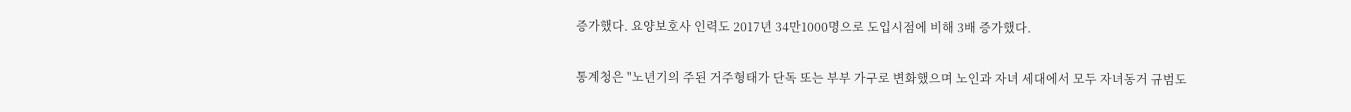증가했다. 요양보호사 인력도 2017년 34만1000명으로 도입시점에 비해 3배 증가했다.

통계청은 "노년기의 주된 거주형태가 단독 또는 부부 가구로 변화했으며 노인과 자녀 세대에서 모두 자녀동거 규범도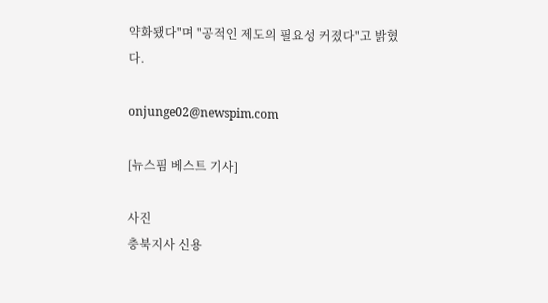약화됐다"며 "공적인 제도의 필요성 커졌다"고 밝혔다.

onjunge02@newspim.com

[뉴스핌 베스트 기사]

사진
충북지사 신용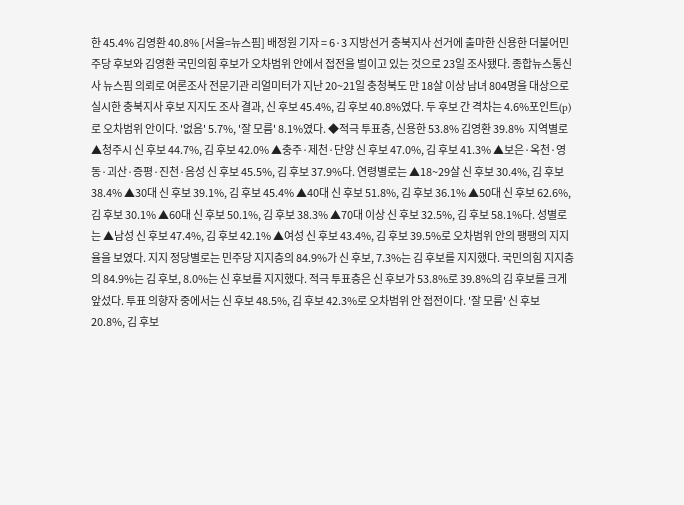한 45.4% 김영환 40.8% [서울=뉴스핌] 배정원 기자 = 6·3 지방선거 충북지사 선거에 출마한 신용한 더불어민주당 후보와 김영환 국민의힘 후보가 오차범위 안에서 접전을 벌이고 있는 것으로 23일 조사됐다. 종합뉴스통신사 뉴스핌 의뢰로 여론조사 전문기관 리얼미터가 지난 20~21일 충청북도 만 18살 이상 남녀 804명을 대상으로 실시한 충북지사 후보 지지도 조사 결과, 신 후보 45.4%, 김 후보 40.8%였다. 두 후보 간 격차는 4.6%포인트(p)로 오차범위 안이다. '없음' 5.7%, '잘 모름' 8.1%였다. ◆적극 투표층, 신용한 53.8% 김영환 39.8%  지역별로 ▲청주시 신 후보 44.7%, 김 후보 42.0% ▲충주·제천·단양 신 후보 47.0%, 김 후보 41.3% ▲보은·옥천·영동·괴산·증평·진천·음성 신 후보 45.5%, 김 후보 37.9%다. 연령별로는 ▲18~29살 신 후보 30.4%, 김 후보 38.4% ▲30대 신 후보 39.1%, 김 후보 45.4% ▲40대 신 후보 51.8%, 김 후보 36.1% ▲50대 신 후보 62.6%, 김 후보 30.1% ▲60대 신 후보 50.1%, 김 후보 38.3% ▲70대 이상 신 후보 32.5%, 김 후보 58.1%다. 성별로는 ▲남성 신 후보 47.4%, 김 후보 42.1% ▲여성 신 후보 43.4%, 김 후보 39.5%로 오차범위 안의 팽팽의 지지율을 보였다. 지지 정당별로는 민주당 지지층의 84.9%가 신 후보, 7.3%는 김 후보를 지지했다. 국민의힘 지지층의 84.9%는 김 후보, 8.0%는 신 후보를 지지했다. 적극 투표층은 신 후보가 53.8%로 39.8%의 김 후보를 크게 앞섰다. 투표 의향자 중에서는 신 후보 48.5%, 김 후보 42.3%로 오차범위 안 접전이다. '잘 모름' 신 후보 20.8%, 김 후보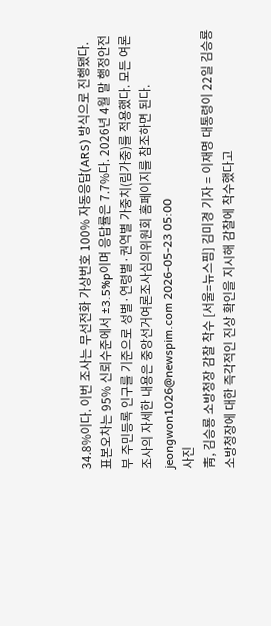34.8%이다. 이번 조사는 무선전화 가상번호 100% 자동응답(ARS) 방식으로 진행됐다. 표본오차는 95% 신뢰수준에서 ±3.5%p이며 응답률은 7.7%다. 2026년 4월 말 행정안전부 주민등록 인구를 기준으로 성별·연령별·권역별 가중치(림가중)를 적용했다. 모든 여론조사의 자세한 내용은 중앙선거여론조사심의위원회 홈페이지를 참조하면 된다. jeongwon1026@newspim.com 2026-05-23 05:00
사진
靑, 김승룡 소방청장 감찰 착수 [서울=뉴스핌] 김미경 기자 = 이재명 대통령이 22일 김승룡 소방청장에 대한 즉각적인 진상 확인을 지시해 감찰에 착수했다고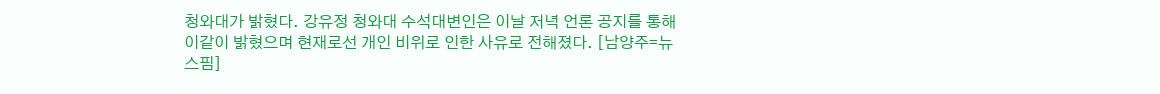청와대가 밝혔다. 강유정 청와대 수석대변인은 이날 저녁 언론 공지를 통해 이같이 밝혔으며 현재로선 개인 비위로 인한 사유로 전해졌다. [남양주=뉴스핌]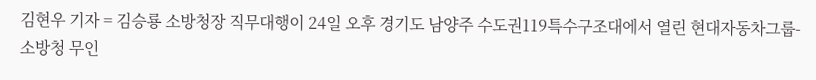김현우 기자 = 김승룡 소방청장 직무대행이 24일 오후 경기도 남양주 수도권119특수구조대에서 열린 현대자동차그룹-소방청 무인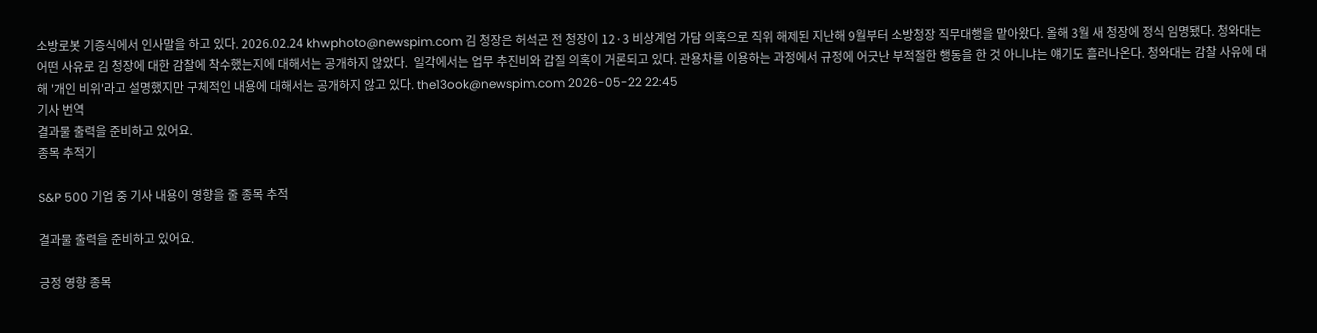소방로봇 기증식에서 인사말을 하고 있다. 2026.02.24 khwphoto@newspim.com 김 청장은 허석곤 전 청장이 12·3 비상계엄 가담 의혹으로 직위 해제된 지난해 9월부터 소방청장 직무대행을 맡아왔다. 올해 3월 새 청장에 정식 임명됐다. 청와대는 어떤 사유로 김 청장에 대한 감찰에 착수했는지에 대해서는 공개하지 않았다.  일각에서는 업무 추진비와 갑질 의혹이 거론되고 있다. 관용차를 이용하는 과정에서 규정에 어긋난 부적절한 행동을 한 것 아니냐는 얘기도 흘러나온다. 청와대는 감찰 사유에 대해 '개인 비위'라고 설명했지만 구체적인 내용에 대해서는 공개하지 않고 있다. the13ook@newspim.com 2026-05-22 22:45
기사 번역
결과물 출력을 준비하고 있어요.
종목 추적기

S&P 500 기업 중 기사 내용이 영향을 줄 종목 추적

결과물 출력을 준비하고 있어요.

긍정 영향 종목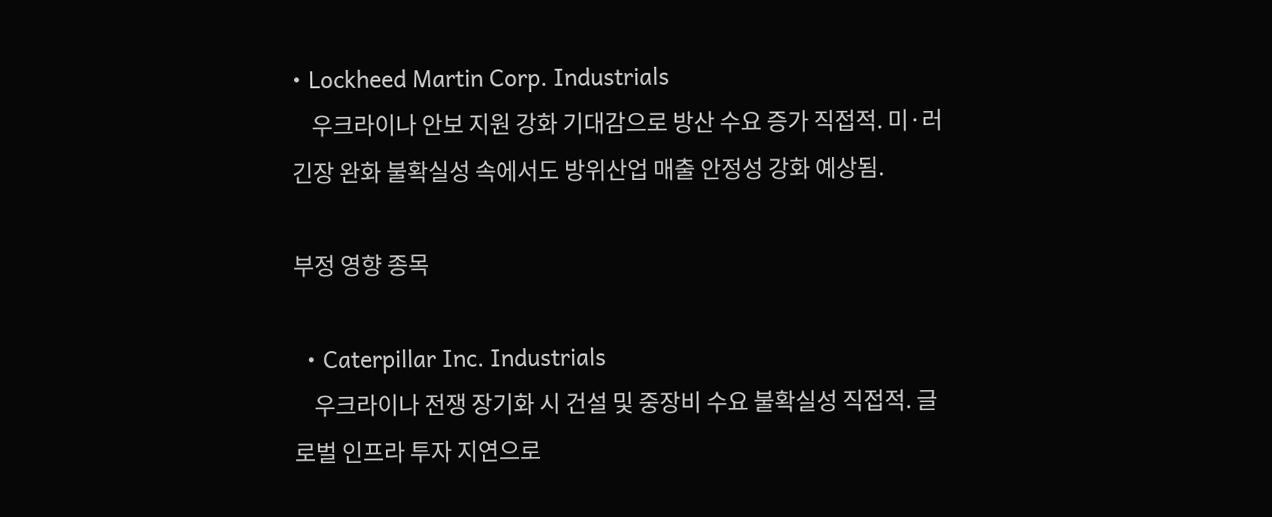• Lockheed Martin Corp. Industrials
    우크라이나 안보 지원 강화 기대감으로 방산 수요 증가 직접적. 미·러 긴장 완화 불확실성 속에서도 방위산업 매출 안정성 강화 예상됨.

부정 영향 종목

  • Caterpillar Inc. Industrials
    우크라이나 전쟁 장기화 시 건설 및 중장비 수요 불확실성 직접적. 글로벌 인프라 투자 지연으로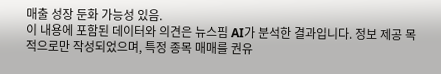매출 성장 둔화 가능성 있음.
이 내용에 포함된 데이터와 의견은 뉴스핌 AI가 분석한 결과입니다. 정보 제공 목적으로만 작성되었으며, 특정 종목 매매를 권유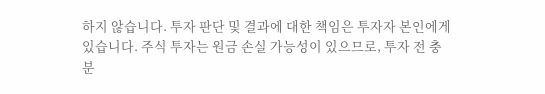하지 않습니다. 투자 판단 및 결과에 대한 책임은 투자자 본인에게 있습니다. 주식 투자는 원금 손실 가능성이 있으므로, 투자 전 충분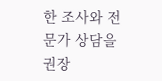한 조사와 전문가 상담을 권장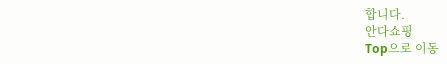합니다.
안다쇼핑
Top으로 이동